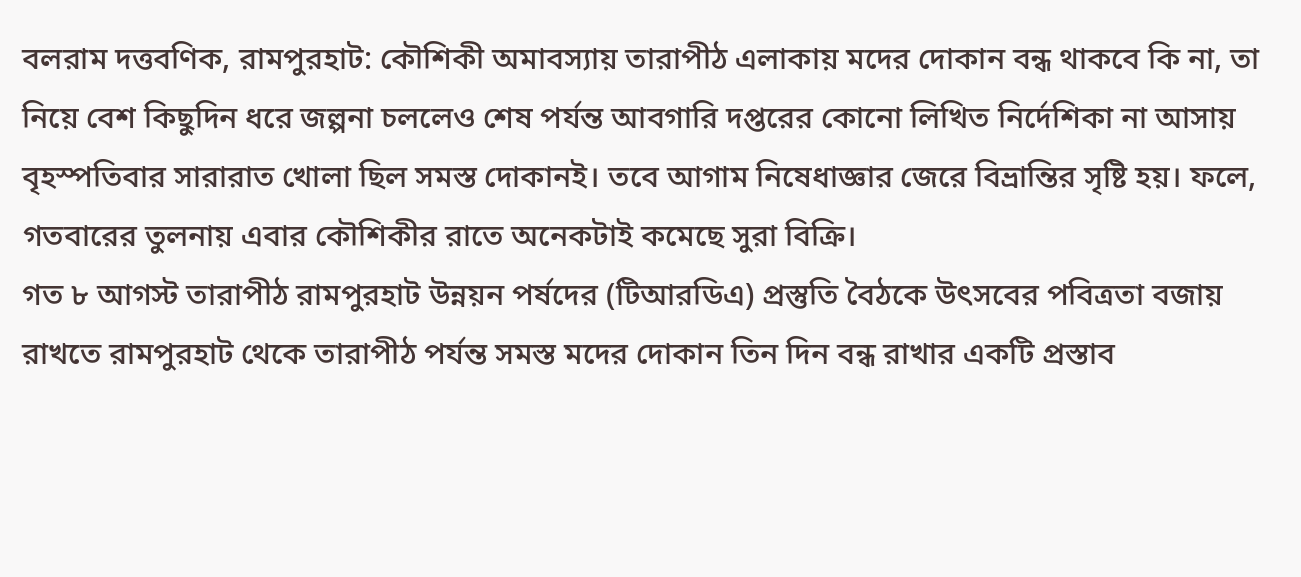বলরাম দত্তবণিক, রামপুরহাট: কৌশিকী অমাবস্যায় তারাপীঠ এলাকায় মদের দোকান বন্ধ থাকবে কি না, তা নিয়ে বেশ কিছুদিন ধরে জল্পনা চললেও শেষ পর্যন্ত আবগারি দপ্তরের কোনো লিখিত নির্দেশিকা না আসায় বৃহস্পতিবার সারারাত খোলা ছিল সমস্ত দোকানই। তবে আগাম নিষেধাজ্ঞার জেরে বিভ্রান্তির সৃষ্টি হয়। ফলে, গতবারের তুলনায় এবার কৌশিকীর রাতে অনেকটাই কমেছে সুরা বিক্রি।
গত ৮ আগস্ট তারাপীঠ রামপুরহাট উন্নয়ন পর্ষদের (টিআরডিএ) প্রস্তুতি বৈঠকে উৎসবের পবিত্রতা বজায় রাখতে রামপুরহাট থেকে তারাপীঠ পর্যন্ত সমস্ত মদের দোকান তিন দিন বন্ধ রাখার একটি প্রস্তাব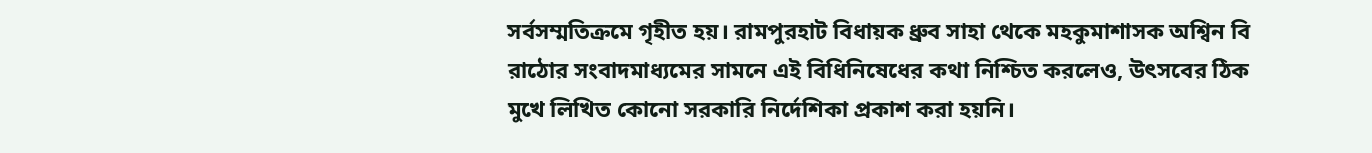সর্বসম্মতিক্রমে গৃহীত হয়। রামপুরহাট বিধায়ক ধ্রুব সাহা থেকে মহকুমাশাসক অশ্বিন বি রাঠোর সংবাদমাধ্যমের সামনে এই বিধিনিষেধের কথা নিশ্চিত করলেও, উৎসবের ঠিক মুখে লিখিত কোনো সরকারি নির্দেশিকা প্রকাশ করা হয়নি।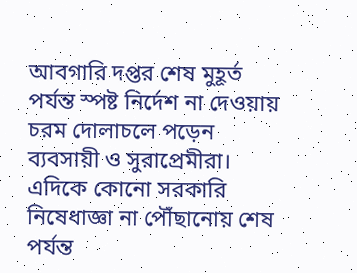আবগারি দপ্তর শেষ মুহূর্ত পর্যন্ত স্পষ্ট নির্দেশ না দেওয়ায় চরম দোলাচলে পড়েন ব্যবসায়ী ও সুরাপ্রেমীরা।
এদিকে কোনো সরকারি নিষেধাজ্ঞা না পৌঁছানোয় শেষ পর্যন্ত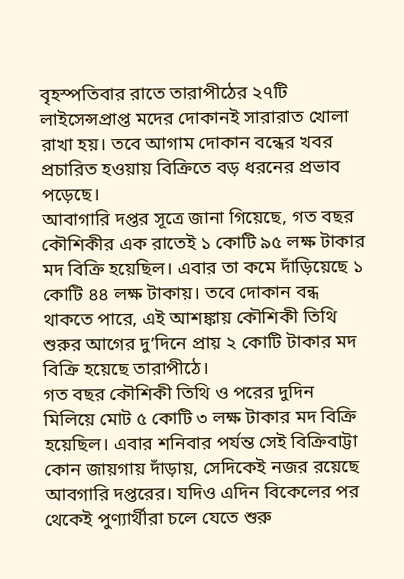বৃহস্পতিবার রাতে তারাপীঠের ২৭টি লাইসেন্সপ্রাপ্ত মদের দোকানই সারারাত খোলা রাখা হয়। তবে আগাম দোকান বন্ধের খবর প্রচারিত হওয়ায় বিক্রিতে বড় ধরনের প্রভাব পড়েছে।
আবাগারি দপ্তর সূত্রে জানা গিয়েছে, গত বছর কৌশিকীর এক রাতেই ১ কোটি ৯৫ লক্ষ টাকার মদ বিক্রি হয়েছিল। এবার তা কমে দাঁড়িয়েছে ১ কোটি ৪৪ লক্ষ টাকায়। তবে দোকান বন্ধ থাকতে পারে, এই আশঙ্কায় কৌশিকী তিথি শুরুর আগের দু’দিনে প্রায় ২ কোটি টাকার মদ বিক্রি হয়েছে তারাপীঠে।
গত বছর কৌশিকী তিথি ও পরের দুদিন মিলিয়ে মোট ৫ কোটি ৩ লক্ষ টাকার মদ বিক্রি হয়েছিল। এবার শনিবার পর্যন্ত সেই বিক্রিবাট্টা কোন জায়গায় দাঁড়ায়, সেদিকেই নজর রয়েছে আবগারি দপ্তরের। যদিও এদিন বিকেলের পর থেকেই পুণ্যার্থীরা চলে যেতে শুরু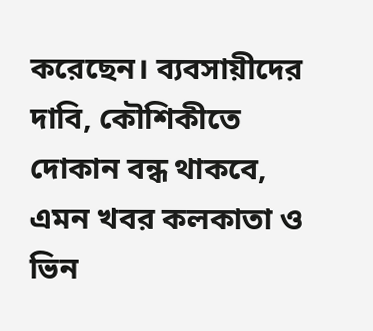করেছেন। ব্যবসায়ীদের দাবি, কৌশিকীতে দোকান বন্ধ থাকবে, এমন খবর কলকাতা ও ভিন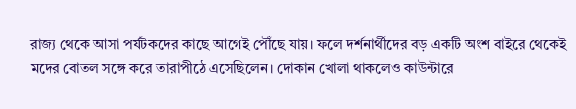রাজ্য থেকে আসা পর্যটকদের কাছে আগেই পৌঁছে যায়। ফলে দর্শনার্থীদের বড় একটি অংশ বাইরে থেকেই মদের বোতল সঙ্গে করে তারাপীঠে এসেছিলেন। দোকান খোলা থাকলেও কাউন্টারে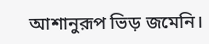আশানুরূপ ভিড় জমেনি।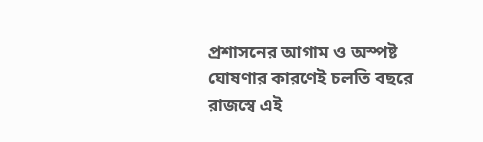প্রশাসনের আগাম ও অস্পষ্ট ঘোষণার কারণেই চলতি বছরে রাজস্বে এই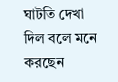ঘাটতি দেখা দিল বলে মনে করছেন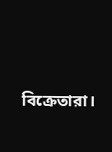বিক্রেতারা।